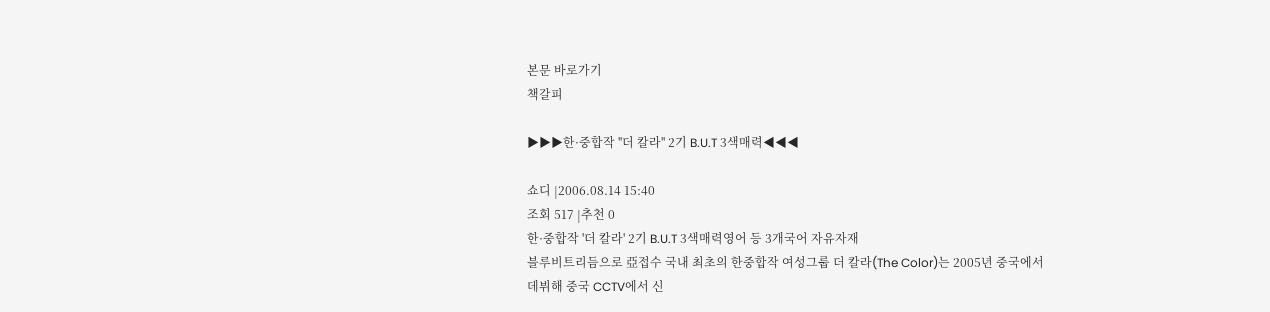본문 바로가기
책갈피

▶▶▶한·중합작 ''더 칼라'' 2기 B.U.T 3색매력◀◀◀

쇼디 |2006.08.14 15:40
조회 517 |추천 0
한·중합작 '더 칼라' 2기 B.U.T 3색매력영어 등 3개국어 자유자재
블루비트리듬으로 亞접수 국내 최초의 한중합작 여성그룹 더 칼라(The Color)는 2005년 중국에서 데뷔해 중국 CCTV에서 신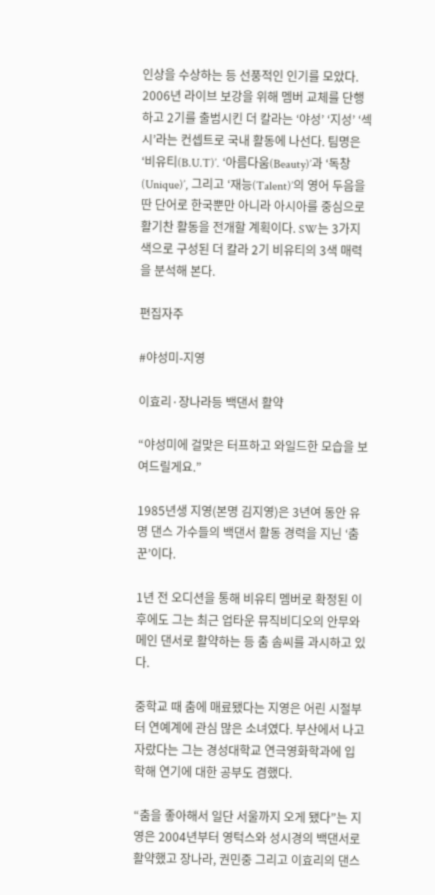인상을 수상하는 등 선풍적인 인기를 모았다. 2006년 라이브 보강을 위해 멤버 교체를 단행하고 2기를 출범시킨 더 칼라는 ‘야성’ ‘지성’ ‘섹시’라는 컨셉트로 국내 활동에 나선다. 팀명은 ‘비유티(B.U.T)’. ‘아름다움(Beauty)’과 ‘독창(Unique)’, 그리고 ‘재능(Talent)’의 영어 두음을 딴 단어로 한국뿐만 아니라 아시아를 중심으로 활기찬 활동을 전개할 계획이다. SW는 3가지 색으로 구성된 더 칼라 2기 비유티의 3색 매력을 분석해 본다.

편집자주

#야성미-지영

이효리·장나라등 백댄서 활약

“야성미에 걸맞은 터프하고 와일드한 모습을 보여드릴게요.”

1985년생 지영(본명 김지영)은 3년여 동안 유명 댄스 가수들의 백댄서 활동 경력을 지닌 ‘춤꾼’이다.

1년 전 오디션을 통해 비유티 멤버로 확정된 이후에도 그는 최근 업타운 뮤직비디오의 안무와 메인 댄서로 활약하는 등 춤 솜씨를 과시하고 있다.

중학교 때 춤에 매료됐다는 지영은 어린 시절부터 연예계에 관심 많은 소녀였다. 부산에서 나고 자랐다는 그는 경성대학교 연극영화학과에 입학해 연기에 대한 공부도 겸했다.

“춤을 좋아해서 일단 서울까지 오게 됐다”는 지영은 2004년부터 영턱스와 성시경의 백댄서로 활약했고 장나라, 권민중 그리고 이효리의 댄스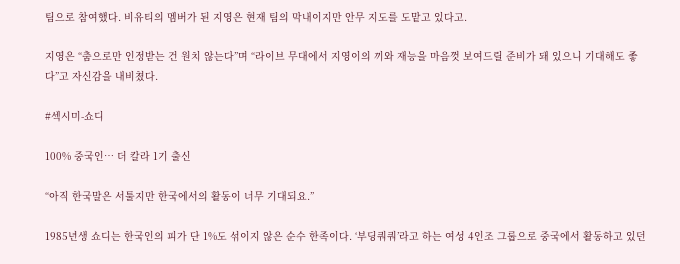팀으로 참여했다. 비유티의 멤버가 된 지영은 현재 팀의 막내이지만 안무 지도를 도맡고 있다고.

지영은 “춤으로만 인정받는 건 원치 않는다”며 “라이브 무대에서 지영이의 끼와 재능을 마음껏 보여드릴 준비가 돼 있으니 기대해도 좋다”고 자신감을 내비쳤다.

#섹시미-쇼디

100% 중국인… 더 칼라 1기 출신

“아직 한국말은 서툴지만 한국에서의 활동이 너무 기대되요.”

1985년생 쇼디는 한국인의 피가 단 1%도 섞이지 않은 순수 한족이다. ‘부딩쿼쿼’라고 하는 여성 4인조 그룹으로 중국에서 활동하고 있던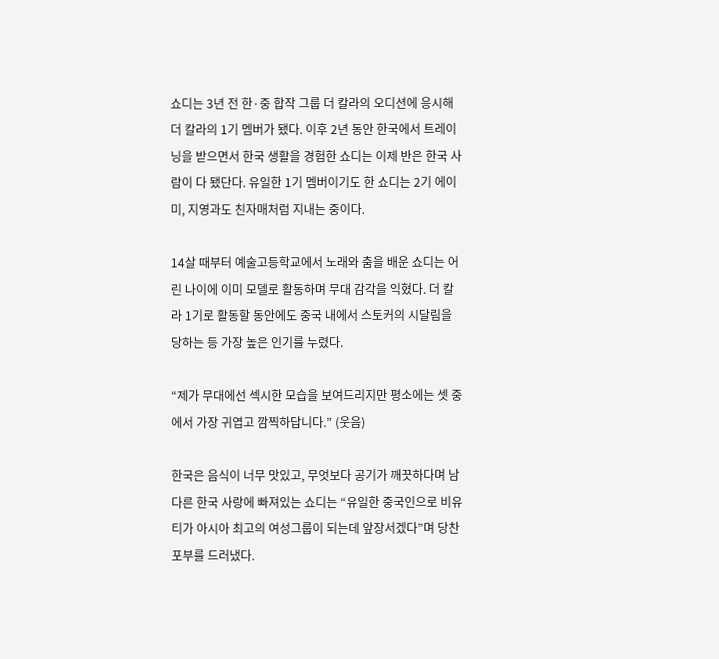쇼디는 3년 전 한·중 합작 그룹 더 칼라의 오디션에 응시해 더 칼라의 1기 멤버가 됐다. 이후 2년 동안 한국에서 트레이닝을 받으면서 한국 생활을 경험한 쇼디는 이제 반은 한국 사람이 다 됐단다. 유일한 1기 멤버이기도 한 쇼디는 2기 에이미, 지영과도 친자매처럼 지내는 중이다.

14살 때부터 예술고등학교에서 노래와 춤을 배운 쇼디는 어린 나이에 이미 모델로 활동하며 무대 감각을 익혔다. 더 칼라 1기로 활동할 동안에도 중국 내에서 스토커의 시달림을 당하는 등 가장 높은 인기를 누렸다.

“제가 무대에선 섹시한 모습을 보여드리지만 평소에는 셋 중에서 가장 귀엽고 깜찍하답니다.” (웃음)

한국은 음식이 너무 맛있고, 무엇보다 공기가 깨끗하다며 남다른 한국 사랑에 빠져있는 쇼디는 “유일한 중국인으로 비유티가 아시아 최고의 여성그룹이 되는데 앞장서겠다”며 당찬 포부를 드러냈다.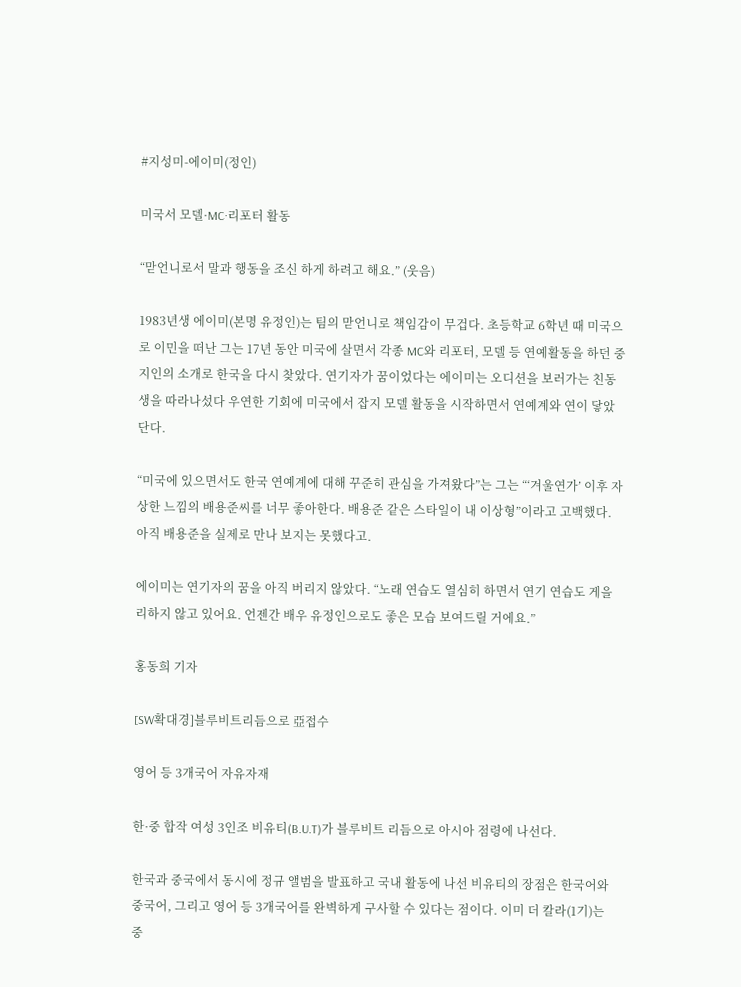#지성미-에이미(정인)

미국서 모델·MC·리포터 활동

“맏언니로서 말과 행동을 조신 하게 하려고 해요.” (웃음)

1983년생 에이미(본명 유정인)는 팀의 맏언니로 책임감이 무겁다. 초등학교 6학년 때 미국으로 이민을 떠난 그는 17년 동안 미국에 살면서 각종 MC와 리포터, 모델 등 연예활동을 하던 중 지인의 소개로 한국을 다시 찾았다. 연기자가 꿈이었다는 에이미는 오디션을 보러가는 친동생을 따라나섰다 우연한 기회에 미국에서 잡지 모델 활동을 시작하면서 연예계와 연이 닿았단다.

“미국에 있으면서도 한국 연예계에 대해 꾸준히 관심을 가져왔다”는 그는 “‘겨울연가’ 이후 자상한 느낌의 배용준씨를 너무 좋아한다. 배용준 같은 스타일이 내 이상형”이라고 고백했다. 아직 배용준을 실제로 만나 보지는 못했다고.

에이미는 연기자의 꿈을 아직 버리지 않았다. “노래 연습도 열심히 하면서 연기 연습도 게을리하지 않고 있어요. 언젠간 배우 유정인으로도 좋은 모습 보여드릴 거에요.”

홍동희 기자

[SW확대경]블루비트리듬으로 亞접수

영어 등 3개국어 자유자재

한·중 합작 여성 3인조 비유티(B.U.T)가 블루비트 리듬으로 아시아 점령에 나선다.

한국과 중국에서 동시에 정규 앨범을 발표하고 국내 활동에 나선 비유티의 장점은 한국어와 중국어, 그리고 영어 등 3개국어를 완벽하게 구사할 수 있다는 점이다. 이미 더 칼라(1기)는 중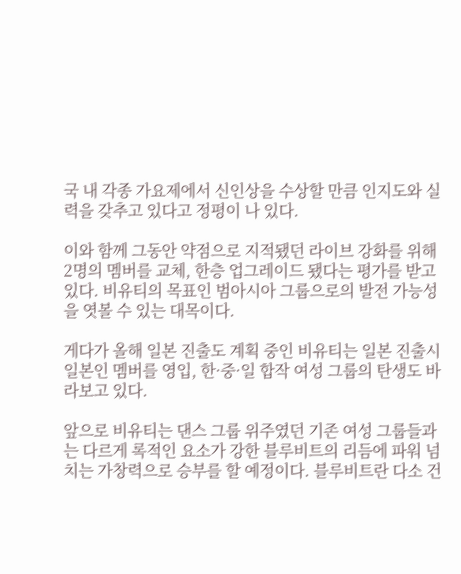국 내 각종 가요제에서 신인상을 수상할 만큼 인지도와 실력을 갖추고 있다고 정평이 나 있다.

이와 함께 그동안 약점으로 지적됐던 라이브 강화를 위해 2명의 멤버를 교체, 한층 업그레이드 됐다는 평가를 받고 있다. 비유티의 목표인 범아시아 그룹으로의 발전 가능성을 엿볼 수 있는 대목이다.

게다가 올해 일본 진출도 계획 중인 비유티는 일본 진출시 일본인 멤버를 영입, 한·중·일 합작 여성 그룹의 탄생도 바라보고 있다.

앞으로 비유티는 댄스 그룹 위주였던 기존 여성 그룹들과는 다르게 록적인 요소가 강한 블루비트의 리듬에 파워 넘치는 가창력으로 승부를 할 예정이다. 블루비트란 다소 건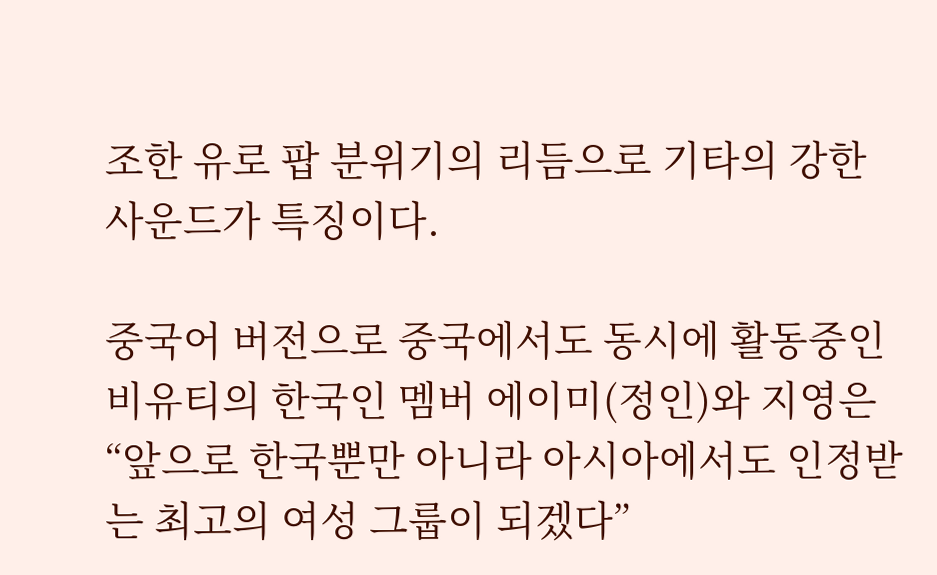조한 유로 팝 분위기의 리듬으로 기타의 강한 사운드가 특징이다.

중국어 버전으로 중국에서도 동시에 활동중인 비유티의 한국인 멤버 에이미(정인)와 지영은 “앞으로 한국뿐만 아니라 아시아에서도 인정받는 최고의 여성 그룹이 되겠다”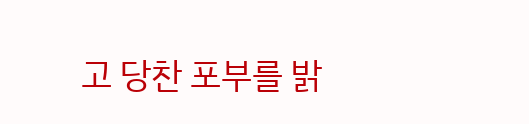고 당찬 포부를 밝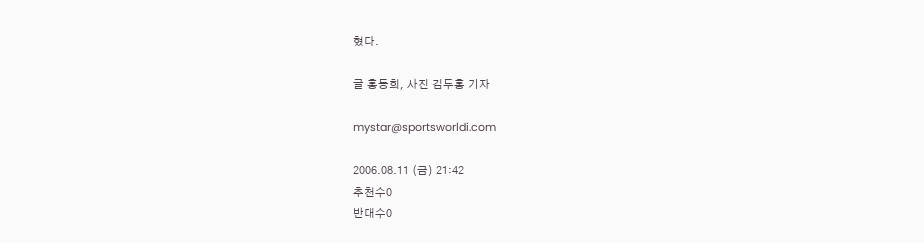혔다.

글 홍동희, 사진 김두홍 기자

mystar@sportsworldi.com

2006.08.11 (금) 21:42
추천수0
반대수0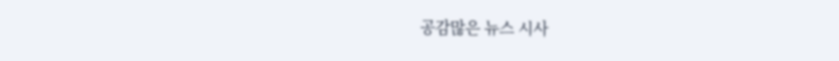공감많은 뉴스 시사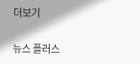더보기

뉴스 플러스